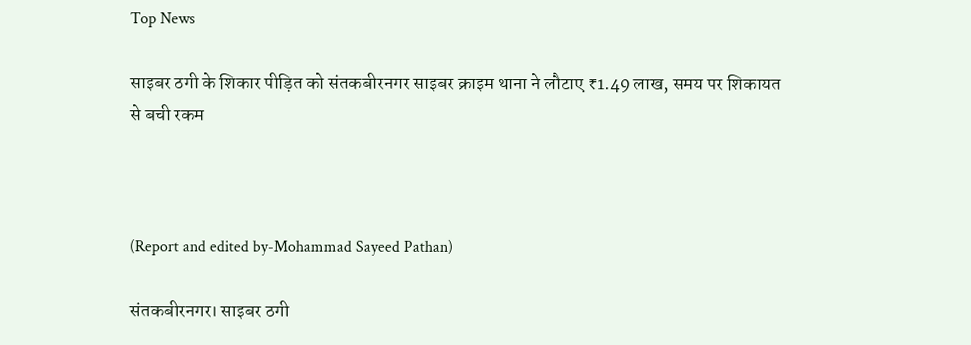Top News

साइबर ठगी के शिकार पीड़ित को संतकबीरनगर साइबर क्राइम थाना ने लौटाए ₹1.49 लाख, समय पर शिकायत से बची रकम



(Report and edited by-Mohammad Sayeed Pathan)

संतकबीरनगर। साइबर ठगी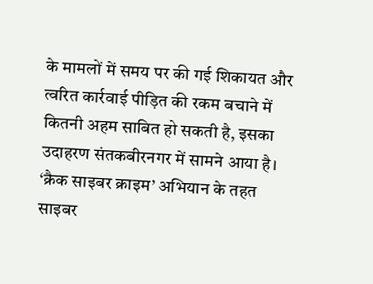के मामलों में समय पर की गई शिकायत और त्वरित कार्रवाई पीड़ित की रकम बचाने में कितनी अहम साबित हो सकती है, इसका उदाहरण संतकबीरनगर में सामने आया है। ‘क्रैक साइबर क्राइम’ अभियान के तहत साइबर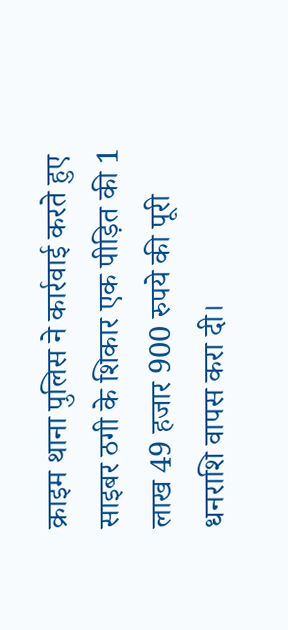क्राइम थाना पुलिस ने कार्रवाई करते हुए साइबर ठगी के शिकार एक पीड़ित की 1 लाख 49 हजार 900 रुपये की पूरी धनराशि वापस करा दी।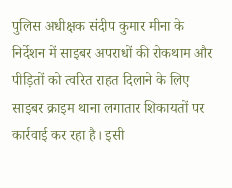पुलिस अधीक्षक संदीप कुमार मीना के निर्देशन में साइबर अपराधों की रोकथाम और पीड़ितों को त्वरित राहत दिलाने के लिए साइबर क्राइम थाना लगातार शिकायतों पर कार्रवाई कर रहा है। इसी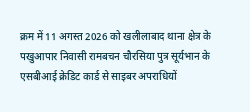क्रम में 11 अगस्त 2026 को खलीलाबाद थाना क्षेत्र के पखुआपार निवासी रामबचन चौरसिया पुत्र सूर्यभान के एसबीआई क्रेडिट कार्ड से साइबर अपराधियों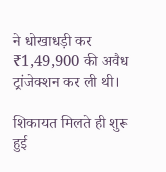ने धोखाधड़ी कर ₹1,49,900 की अवैध ट्रांजेक्शन कर ली थी।

शिकायत मिलते ही शुरू हुई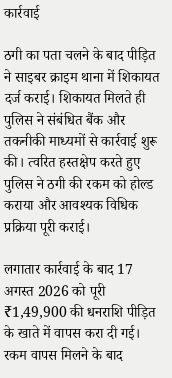कार्रवाई

ठगी का पता चलने के बाद पीड़ित ने साइबर क्राइम थाना में शिकायत दर्ज कराई। शिकायत मिलते ही पुलिस ने संबंधित बैंक और तकनीकी माध्यमों से कार्रवाई शुरू की। त्वरित हस्तक्षेप करते हुए पुलिस ने ठगी की रकम को होल्ड कराया और आवश्यक विधिक प्रक्रिया पूरी कराई।

लगातार कार्रवाई के बाद 17 अगस्त 2026 को पूरी ₹1,49,900 की धनराशि पीड़ित के खाते में वापस करा दी गई। रकम वापस मिलने के बाद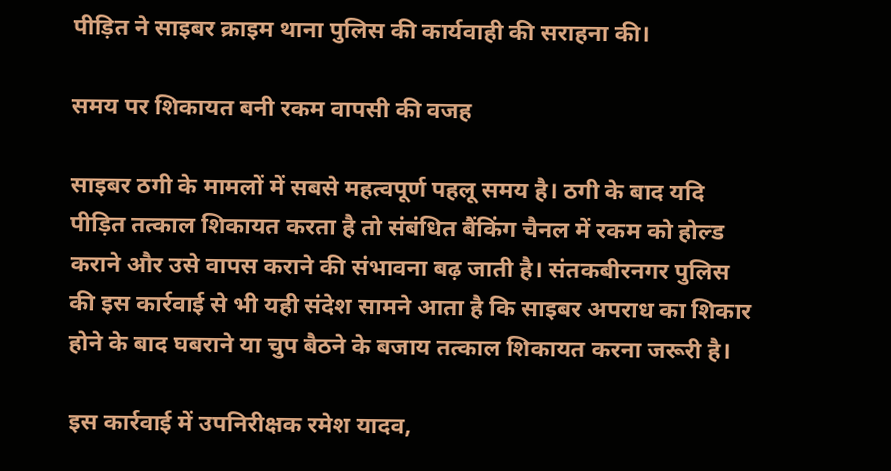पीड़ित ने साइबर क्राइम थाना पुलिस की कार्यवाही की सराहना की।

समय पर शिकायत बनी रकम वापसी की वजह

साइबर ठगी के मामलों में सबसे महत्वपूर्ण पहलू समय है। ठगी के बाद यदि पीड़ित तत्काल शिकायत करता है तो संबंधित बैंकिंग चैनल में रकम को होल्ड कराने और उसे वापस कराने की संभावना बढ़ जाती है। संतकबीरनगर पुलिस की इस कार्रवाई से भी यही संदेश सामने आता है कि साइबर अपराध का शिकार होने के बाद घबराने या चुप बैठने के बजाय तत्काल शिकायत करना जरूरी है।

इस कार्रवाई में उपनिरीक्षक रमेश यादव,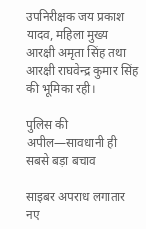उपनिरीक्षक जय प्रकाश यादव, महिला मुख्य आरक्षी अमृता सिंह तथा आरक्षी राघवेन्द्र कुमार सिंह की भूमिका रही।

पुलिस की अपील—सावधानी ही सबसे बड़ा बचाव

साइबर अपराध लगातार नए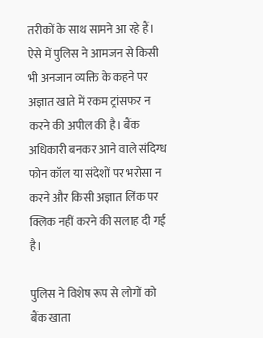तरीकों के साथ सामने आ रहे हैं। ऐसे में पुलिस ने आमजन से किसी भी अनजान व्यक्ति के कहने पर अज्ञात खाते में रकम ट्रांसफर न करने की अपील की है। बैंक अधिकारी बनकर आने वाले संदिग्ध फोन कॉल या संदेशों पर भरोसा न करने और किसी अज्ञात लिंक पर क्लिक नहीं करने की सलाह दी गई है।

पुलिस ने विशेष रूप से लोगों को बैंक खाता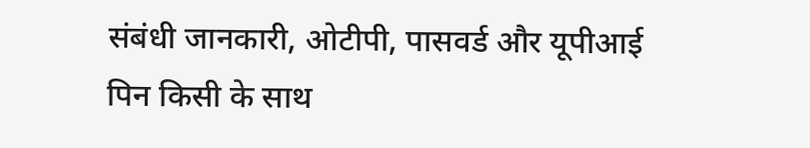संबंधी जानकारी, ओटीपी, पासवर्ड और यूपीआई पिन किसी के साथ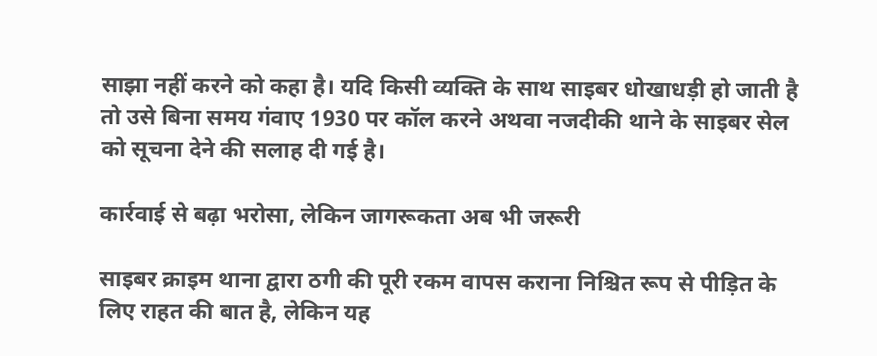साझा नहीं करने को कहा है। यदि किसी व्यक्ति के साथ साइबर धोखाधड़ी हो जाती है तो उसे बिना समय गंवाए 1930 पर कॉल करने अथवा नजदीकी थाने के साइबर सेल को सूचना देने की सलाह दी गई है।

कार्रवाई से बढ़ा भरोसा, लेकिन जागरूकता अब भी जरूरी

साइबर क्राइम थाना द्वारा ठगी की पूरी रकम वापस कराना निश्चित रूप से पीड़ित के लिए राहत की बात है, लेकिन यह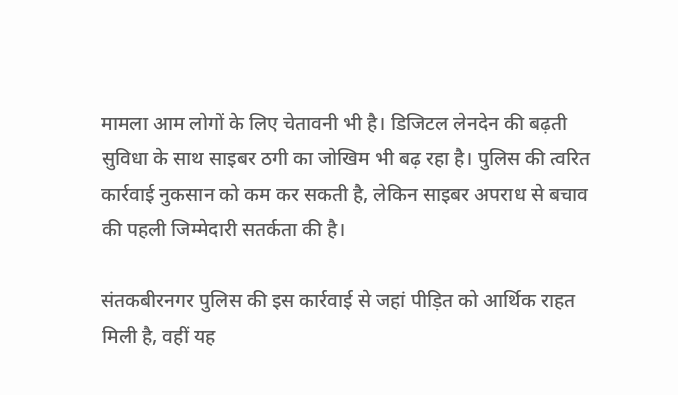मामला आम लोगों के लिए चेतावनी भी है। डिजिटल लेनदेन की बढ़ती सुविधा के साथ साइबर ठगी का जोखिम भी बढ़ रहा है। पुलिस की त्वरित कार्रवाई नुकसान को कम कर सकती है, लेकिन साइबर अपराध से बचाव की पहली जिम्मेदारी सतर्कता की है।

संतकबीरनगर पुलिस की इस कार्रवाई से जहां पीड़ित को आर्थिक राहत मिली है, वहीं यह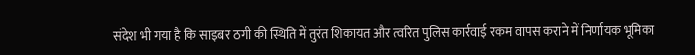संदेश भी गया है कि साइबर ठगी की स्थिति में तुरंत शिकायत और त्वरित पुलिस कार्रवाई रकम वापस कराने में निर्णायक भूमिका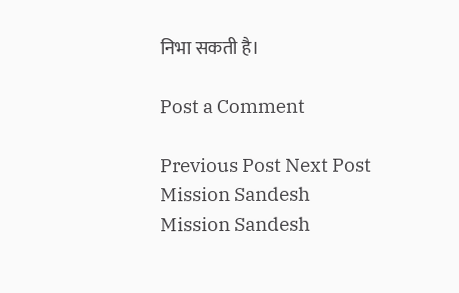निभा सकती है।

Post a Comment

Previous Post Next Post
Mission Sandesh
Mission Sandesh